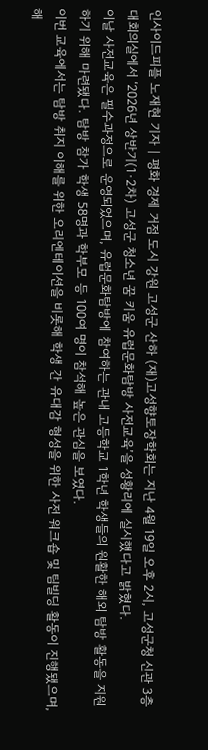인사이드피플 노재현 기자 | 평화 경제 거점 도시 강원 고성군 산하 (재)고성향토장학회는 지난 4월 19일 오후 2시, 고성군청 신관 3층 대회의실에서 ‘2026년 상반기(1·2차) 고성군 청소년 꿈 키움 유럽문화탐방 사전교육’을 성황리에 실시했다고 밝혔다.
이날 사전교육은 필수과정으로 운영되었으며, 유럽문화탐방에 참여하는 관내 고등학교 1학년 학생들의 원활한 해외 탐방 활동을 지원하기 위해 마련됐다. 탐방 참가 학생 58명과 학부모 등 100여 명이 참석해 높은 관심을 보였다.
이번 교육에서는 탐방 취지 이해를 위한 오리엔테이션을 비롯해 학생 간 유대감 형성을 위한 사전 워크숍 및 팀빌딩 활동이 진행됐으며, 해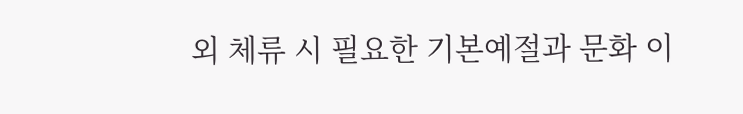외 체류 시 필요한 기본예절과 문화 이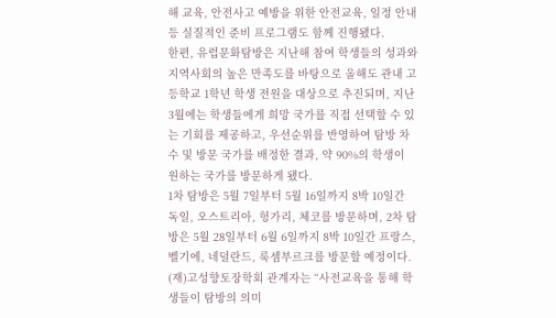해 교육, 안전사고 예방을 위한 안전교육, 일정 안내 등 실질적인 준비 프로그램도 함께 진행됐다.
한편, 유럽문화탐방은 지난해 참여 학생들의 성과와 지역사회의 높은 만족도를 바탕으로 올해도 관내 고등학교 1학년 학생 전원을 대상으로 추진되며, 지난 3월에는 학생들에게 희망 국가를 직접 선택할 수 있는 기회를 제공하고, 우선순위를 반영하여 탐방 차수 및 방문 국가를 배정한 결과, 약 90%의 학생이 원하는 국가를 방문하게 됐다.
1차 탐방은 5월 7일부터 5월 16일까지 8박 10일간 독일, 오스트리아, 헝가리, 체코를 방문하며, 2차 탐방은 5월 28일부터 6월 6일까지 8박 10일간 프랑스, 벨기에, 네덜란드, 룩셈부르크를 방문할 예정이다.
(재)고성향토장학회 관계자는 “사전교육을 통해 학생들이 탐방의 의미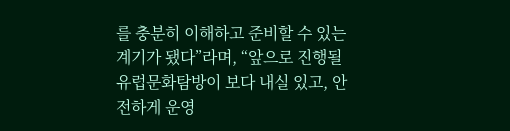를 충분히 이해하고 준비할 수 있는 계기가 됐다”라며, “앞으로 진행될 유럽문화탐방이 보다 내실 있고, 안전하게 운영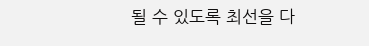될 수 있도록 최선을 다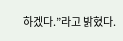하겠다.”라고 밝혔다.